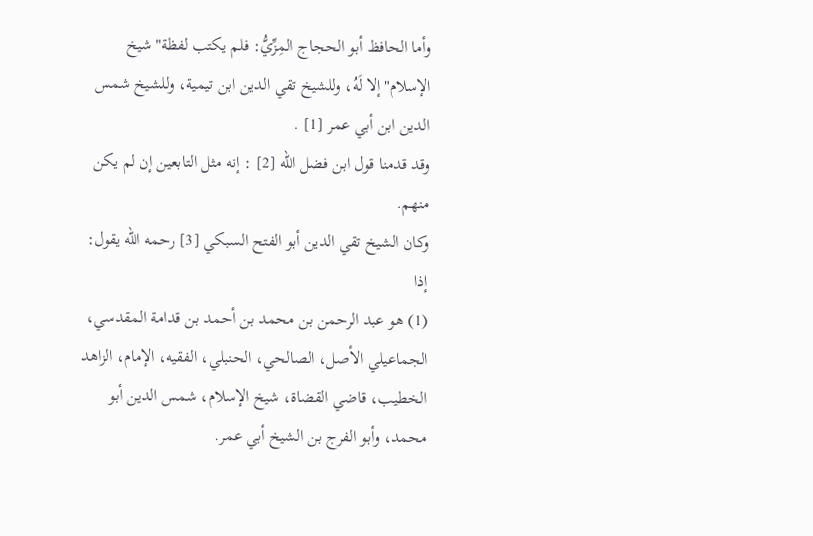وأما الحافظ أبو الحجاج المِزِّيُّ: فلم يكتب لفظة"شيخ الإسلام"إلا لَهُ، وللشيخ تقي الدين ابن تيمية، وللشيخ شمس الدين ابن أبي عمر [1] .
وقد قدمنا قول ابن فضل الله [2] : إنه مثل التابعين إن لم يكن منهم.
وكان الشيخ تقي الدين أبو الفتح السبكي [3] رحمه الله يقول: إذا
(1) هو عبد الرحمن بن محمد بن أحمد بن قدامة المقدسي، الجماعيلي الأصل، الصالحي، الحنبلي، الفقيه، الإمام، الزاهد الخطيب، قاضي القضاة، شيخ الإسلام، شمس الدين أبو محمد، وأبو الفرج بن الشيخ أبي عمر.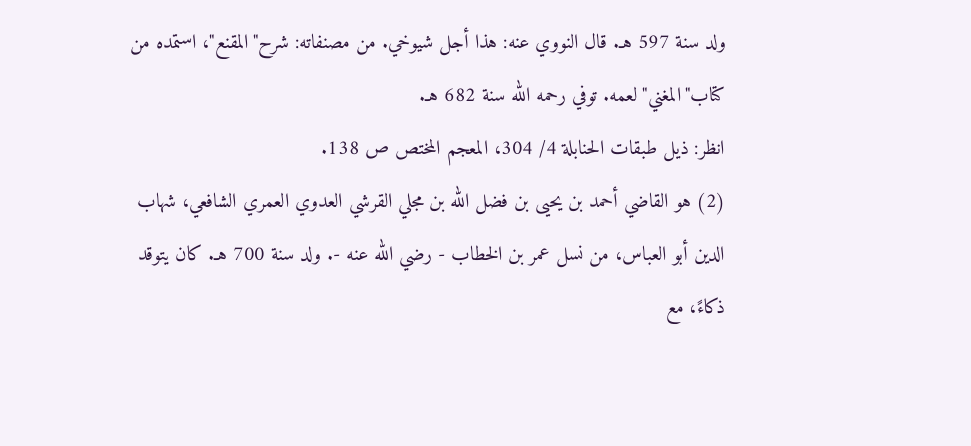ولد سنة 597 هـ. قال النووي عنه: هذا أجل شيوخي. من مصنفاته: شرح"المقنع"، استمده من كتاب"المغني"لعمه. توفي رحمه الله سنة 682 هـ.
انظر: ذيل طبقات الحنابلة 4/ 304، المعجم المختص ص 138.
(2) هو القاضي أحمد بن يحيى بن فضل الله بن مجلي القرشي العدوي العمري الشافعي، شهاب الدين أبو العباس، من نسل عمر بن الخطاب - رضي الله عنه -. ولد سنة 700 هـ. كان يتوقد ذكاءً، مع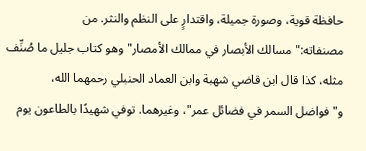حافظة قوية، وصورة جميلة، واقتدارٍ على النظم والنثر. من مصنفاته:"مسالك الأبصار في ممالك الأمصار"وهو كتاب جليل ما صُنِّف مثله، كذا قال ابن قاضي شهبة وابن العماد الحنبلي رحمهما الله، و"فواضل السمر في فضائل عمر"، وغيرهما. توفي شهيدًا بالطاعون يوم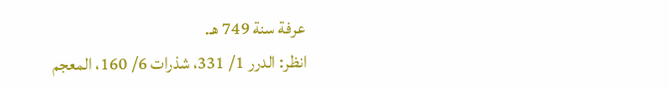عرفة سنة 749 هـ.
انظر: الدرر 1/ 331، شذرات 6/ 160، المعجم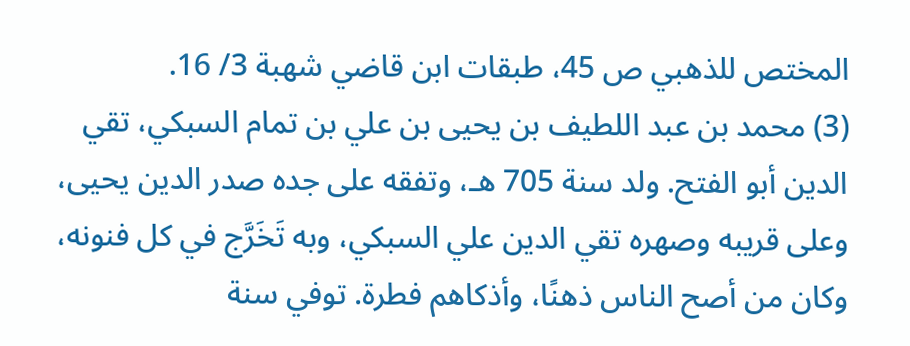المختص للذهبي ص 45، طبقات ابن قاضي شهبة 3/ 16.
(3) محمد بن عبد اللطيف بن يحيى بن علي بن تمام السبكي، تقي الدين أبو الفتح. ولد سنة 705 هـ، وتفقه على جده صدر الدين يحيى، وعلى قريبه وصهره تقي الدين علي السبكي، وبه تَخَرَّج في كل فنونه، وكان من أصح الناس ذهنًا، وأذكاهم فطرة. توفي سنة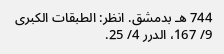744 هـ بدمشق. انظر: الطبقات الكبرى 9/ 167، الدرر 4/ 25.